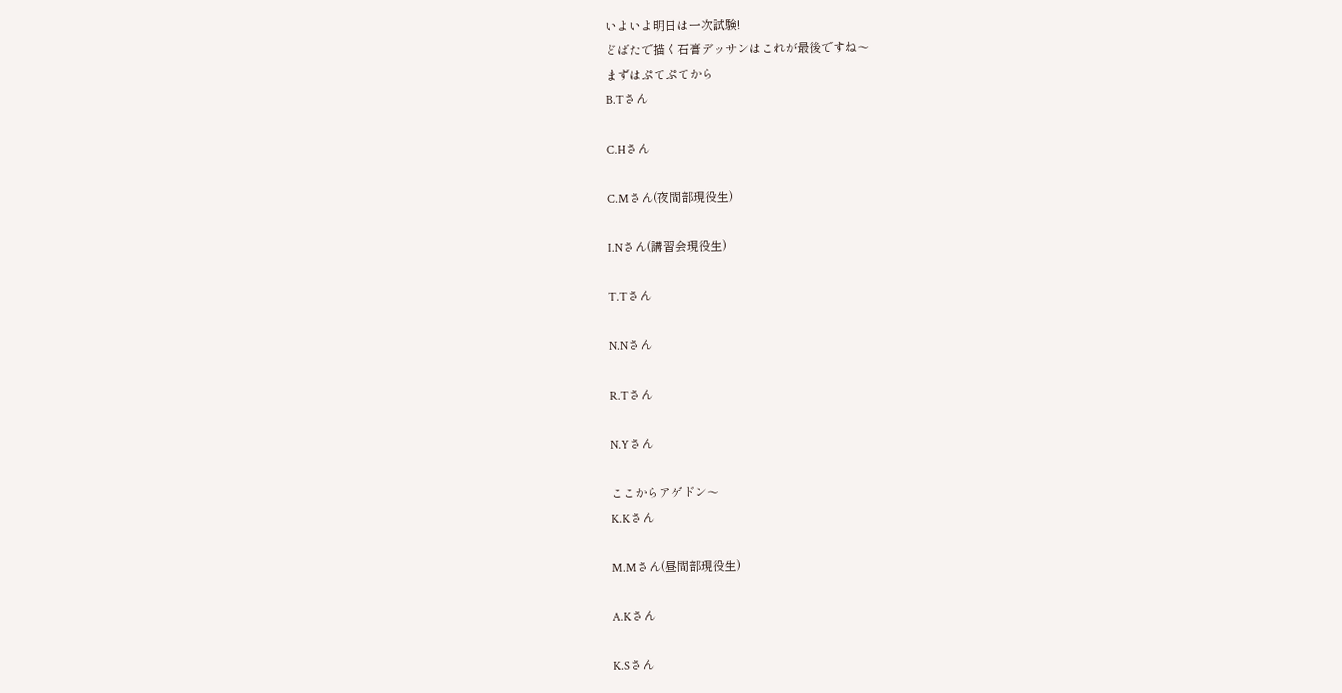いよいよ明日は一次試験!
どばたで描く石膏デッサンはこれが最後ですね〜
まずはぷてぷてから
B.Tさん

C.Hさん

C.Mさん(夜間部現役生)

I.Nさん(講習会現役生)

T.Tさん

N.Nさん

R.Tさん

N.Yさん

ここからアゲドン〜
K.Kさん

M.Mさん(昼間部現役生)

A.Kさん

K.Sさん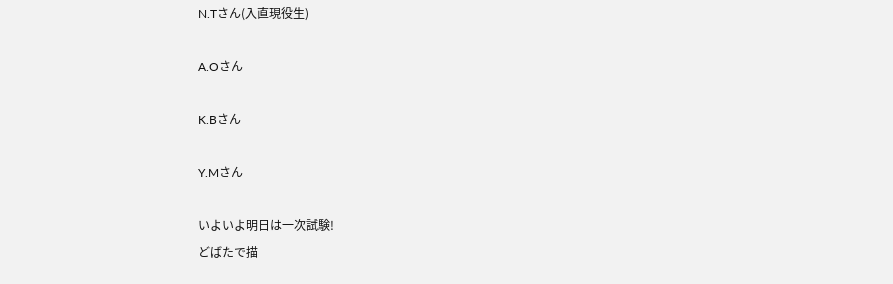N.Tさん(入直現役生)

A.Oさん

K.Bさん

Y.Mさん

いよいよ明日は一次試験!
どばたで描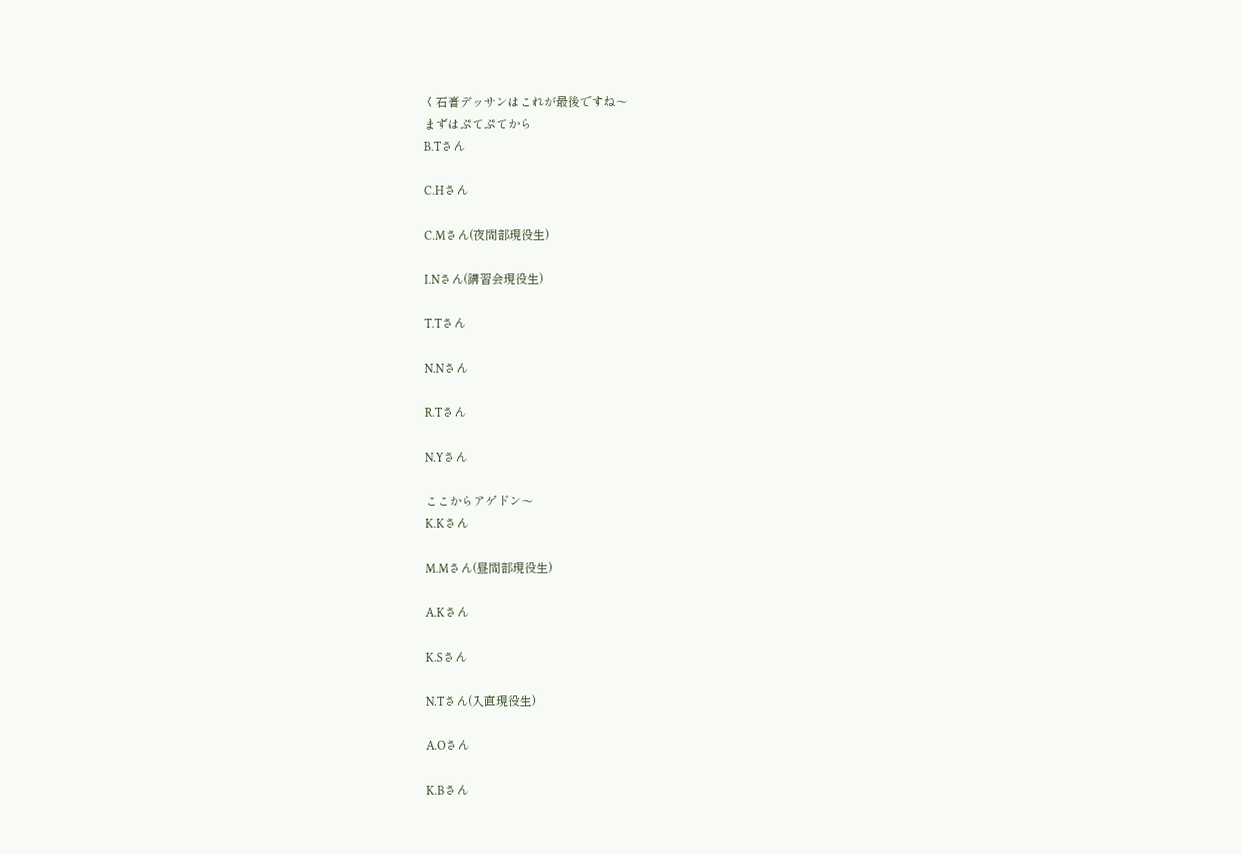く石膏デッサンはこれが最後ですね〜
まずはぷてぷてから
B.Tさん

C.Hさん

C.Mさん(夜間部現役生)

I.Nさん(講習会現役生)

T.Tさん

N.Nさん

R.Tさん

N.Yさん

ここからアゲドン〜
K.Kさん

M.Mさん(昼間部現役生)

A.Kさん

K.Sさん

N.Tさん(入直現役生)

A.Oさん

K.Bさん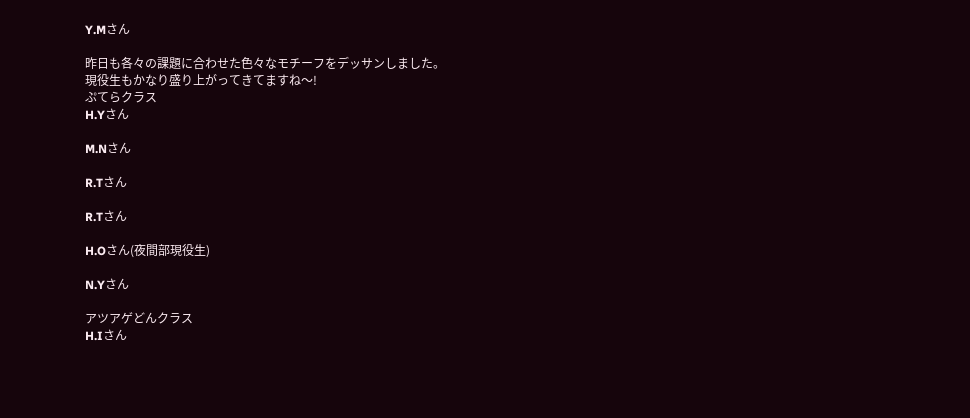Y.Mさん

昨日も各々の課題に合わせた色々なモチーフをデッサンしました。
現役生もかなり盛り上がってきてますね〜!
ぷてらクラス
H.Yさん

M.Nさん

R.Tさん

R.Tさん

H.Oさん(夜間部現役生)

N.Yさん

アツアゲどんクラス
H.Iさん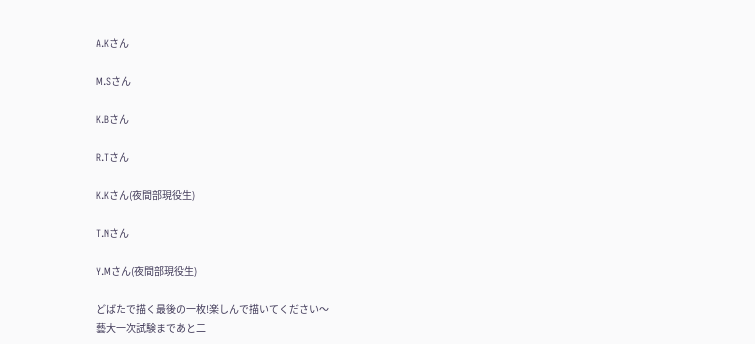A.Kさん

M.Sさん

K.Bさん

R.Tさん

K.Kさん(夜間部現役生)

T.Nさん

Y.Mさん(夜間部現役生)

どばたで描く最後の一枚!楽しんで描いてください〜
藝大一次試験まであと二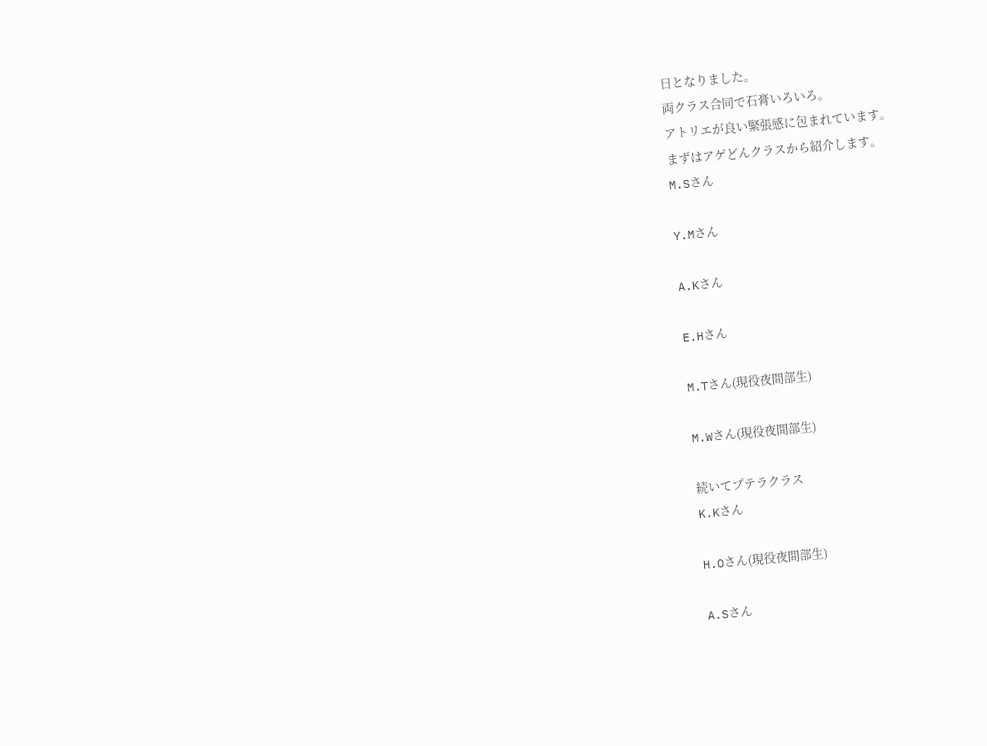日となりました。
両クラス合同で石膏いろいろ。
アトリエが良い緊張感に包まれています。
まずはアゲどんクラスから紹介します。
M.Sさん

Y.Mさん

A.Kさん

E.Hさん

M.Tさん(現役夜間部生)

M.Wさん(現役夜間部生)

続いてプテラクラス
K.Kさん

H.Oさん(現役夜間部生)

A.Sさん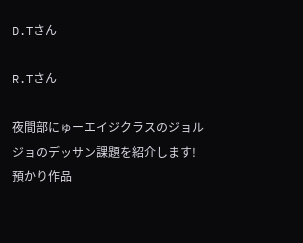D.Tさん

R.Tさん

夜間部にゅーエイジクラスのジョルジョのデッサン課題を紹介します!
預かり作品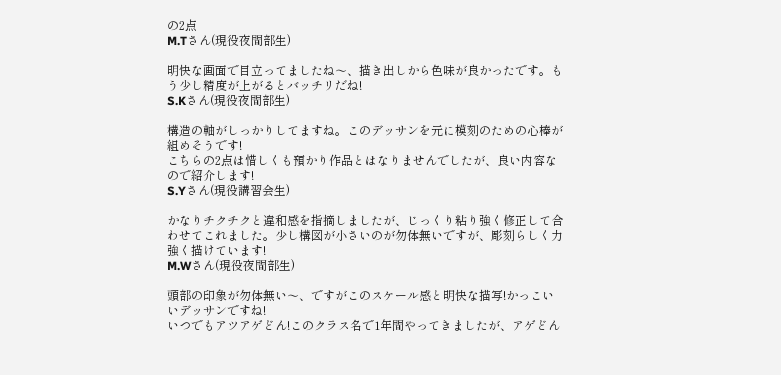の2点
M.Tさん(現役夜間部生)

明快な画面で目立ってましたね〜、描き出しから色味が良かったです。もう少し精度が上がるとバッチリだね!
S.Kさん(現役夜間部生)

構造の軸がしっかりしてますね。このデッサンを元に模刻のための心棒が組めそうです!
こちらの2点は惜しくも預かり作品とはなりませんでしたが、良い内容なので紹介します!
S.Yさん(現役講習会生)

かなりチクチクと違和感を指摘しましたが、じっくり粘り強く修正して合わせてこれました。少し構図が小さいのが勿体無いですが、彫刻らしく力強く描けています!
M.Wさん(現役夜間部生)

頭部の印象が勿体無い〜、ですがこのスケール感と明快な描写!かっこいいデッサンですね!
いつでもアツアゲどん!このクラス名で1年間やってきましたが、アゲどん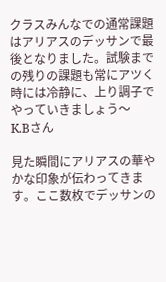クラスみんなでの通常課題はアリアスのデッサンで最後となりました。試験までの残りの課題も常にアツく時には冷静に、上り調子でやっていきましょう〜
K.Bさん

見た瞬間にアリアスの華やかな印象が伝わってきます。ここ数枚でデッサンの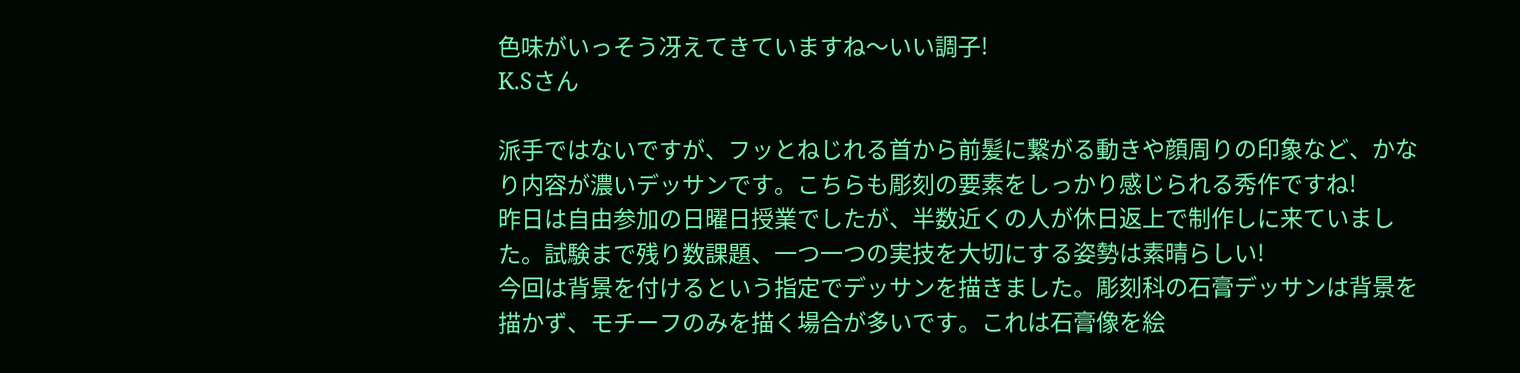色味がいっそう冴えてきていますね〜いい調子!
K.Sさん

派手ではないですが、フッとねじれる首から前髪に繋がる動きや顔周りの印象など、かなり内容が濃いデッサンです。こちらも彫刻の要素をしっかり感じられる秀作ですね!
昨日は自由参加の日曜日授業でしたが、半数近くの人が休日返上で制作しに来ていました。試験まで残り数課題、一つ一つの実技を大切にする姿勢は素晴らしい!
今回は背景を付けるという指定でデッサンを描きました。彫刻科の石膏デッサンは背景を描かず、モチーフのみを描く場合が多いです。これは石膏像を絵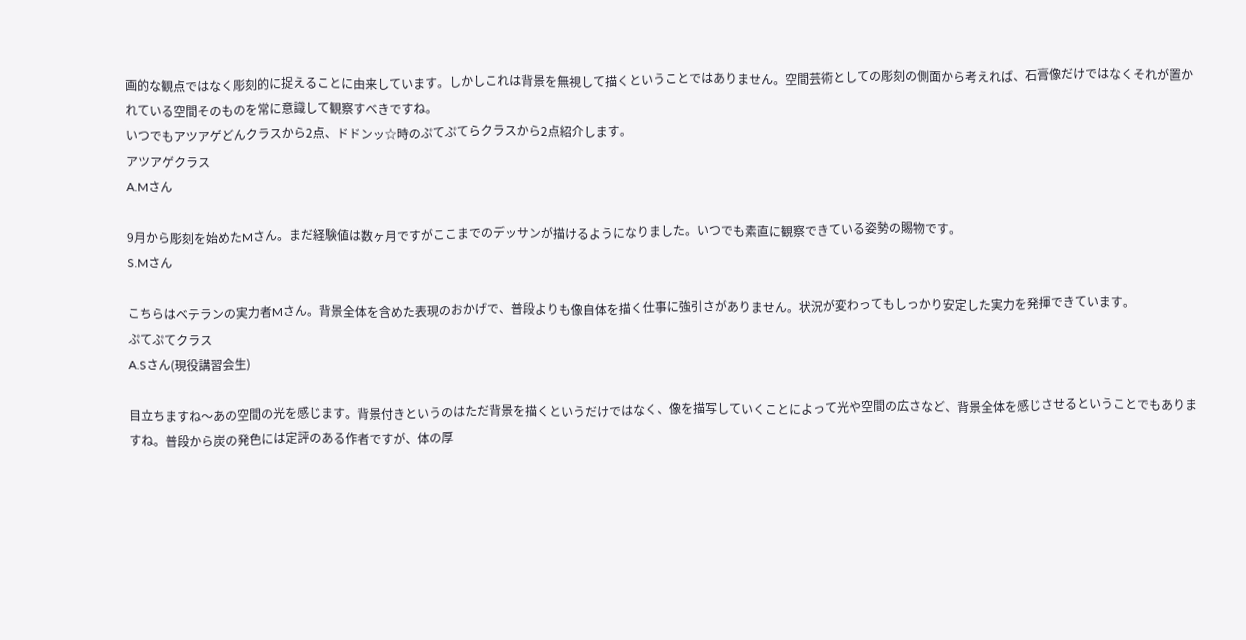画的な観点ではなく彫刻的に捉えることに由来しています。しかしこれは背景を無視して描くということではありません。空間芸術としての彫刻の側面から考えれば、石膏像だけではなくそれが置かれている空間そのものを常に意識して観察すべきですね。
いつでもアツアゲどんクラスから2点、ドドンッ☆時のぷてぷてらクラスから2点紹介します。
アツアゲクラス
A.Mさん

9月から彫刻を始めたMさん。まだ経験値は数ヶ月ですがここまでのデッサンが描けるようになりました。いつでも素直に観察できている姿勢の賜物です。
S.Mさん

こちらはベテランの実力者Mさん。背景全体を含めた表現のおかげで、普段よりも像自体を描く仕事に強引さがありません。状況が変わってもしっかり安定した実力を発揮できています。
ぷてぷてクラス
A.Sさん(現役講習会生)

目立ちますね〜あの空間の光を感じます。背景付きというのはただ背景を描くというだけではなく、像を描写していくことによって光や空間の広さなど、背景全体を感じさせるということでもありますね。普段から炭の発色には定評のある作者ですが、体の厚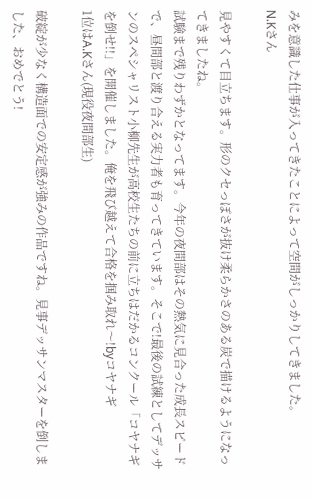みを意識した仕事が入ってきたことによって空間がしっかりしてきました。
N.Kさん

見やすくて目立ちます。形のクセっぽさが抜け柔らかさのある炭で描けるようになってきましたね。
試験まで残りわずかとなってます。今年の夜間部はその熱気に見合った成長スピードで、昼間部と渡り合える実力者も育ってきています。そこで!最後の試練としてデッサンのスペシャリスト小柳先生が高校生たちの前に立ちはだかるコンクール「コヤナギを倒せ!!」を開催しました。俺を飛び越えて合格を掴み取れ〜!byコヤナギ
1位はA.Kさん(現役夜間部生)

破綻が少なく構造面での安定感が強みの作品ですね。見事デッサンマスターを倒しました、おめでとう!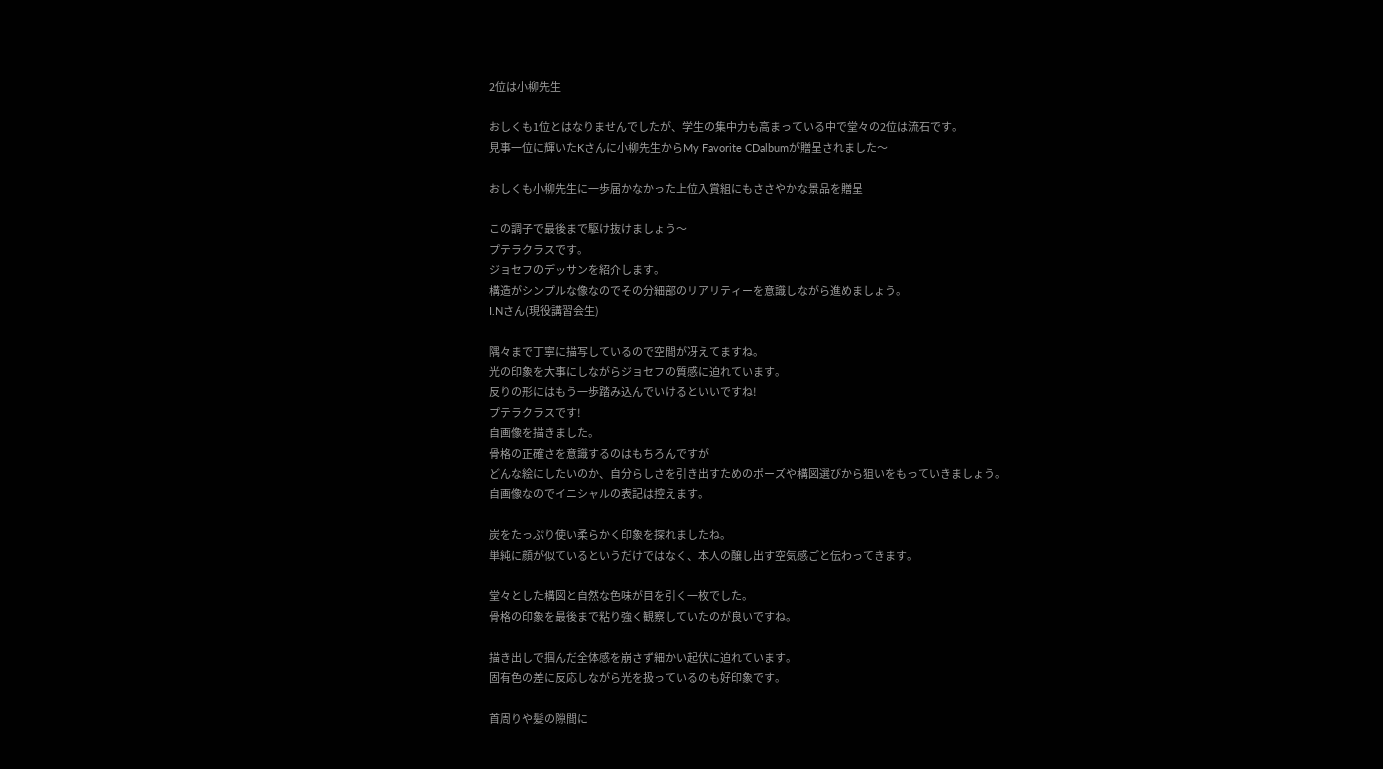2位は小柳先生

おしくも1位とはなりませんでしたが、学生の集中力も高まっている中で堂々の2位は流石です。
見事一位に輝いたKさんに小柳先生からMy Favorite CDalbumが贈呈されました〜

おしくも小柳先生に一歩届かなかった上位入賞組にもささやかな景品を贈呈

この調子で最後まで駆け抜けましょう〜
プテラクラスです。
ジョセフのデッサンを紹介します。
構造がシンプルな像なのでその分細部のリアリティーを意識しながら進めましょう。
I.Nさん(現役講習会生)

隅々まで丁寧に描写しているので空間が冴えてますね。
光の印象を大事にしながらジョセフの質感に迫れています。
反りの形にはもう一歩踏み込んでいけるといいですね!
プテラクラスです!
自画像を描きました。
骨格の正確さを意識するのはもちろんですが
どんな絵にしたいのか、自分らしさを引き出すためのポーズや構図選びから狙いをもっていきましょう。
自画像なのでイニシャルの表記は控えます。

炭をたっぷり使い柔らかく印象を探れましたね。
単純に顔が似ているというだけではなく、本人の醸し出す空気感ごと伝わってきます。

堂々とした構図と自然な色味が目を引く一枚でした。
骨格の印象を最後まで粘り強く観察していたのが良いですね。

描き出しで掴んだ全体感を崩さず細かい起伏に迫れています。
固有色の差に反応しながら光を扱っているのも好印象です。

首周りや髪の隙間に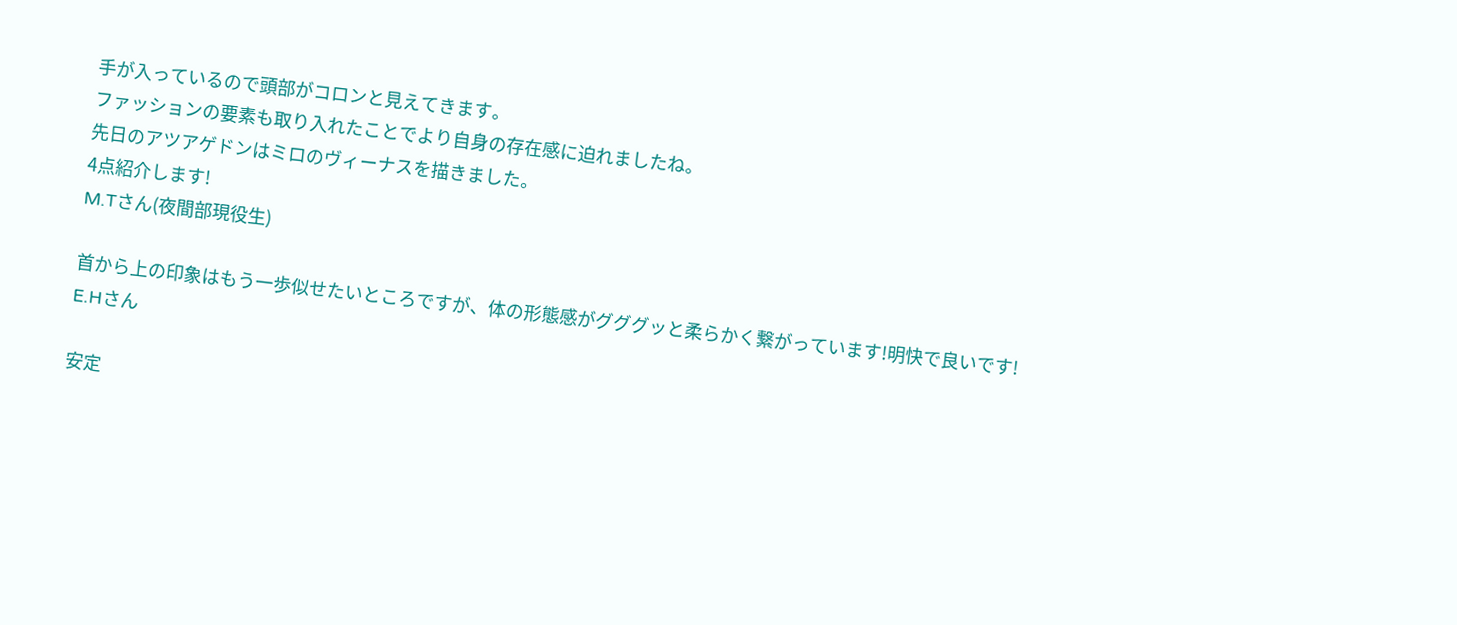手が入っているので頭部がコロンと見えてきます。
ファッションの要素も取り入れたことでより自身の存在感に迫れましたね。
先日のアツアゲドンはミロのヴィーナスを描きました。
4点紹介します!
M.Tさん(夜間部現役生)

首から上の印象はもう一歩似せたいところですが、体の形態感がグググッと柔らかく繋がっています!明快で良いです!
E.Hさん

安定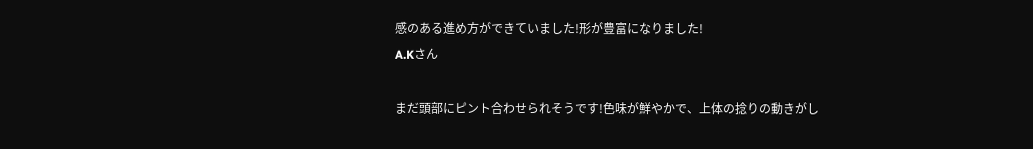感のある進め方ができていました!形が豊富になりました!
A.Kさん

まだ頭部にピント合わせられそうです!色味が鮮やかで、上体の捻りの動きがし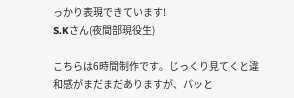っかり表現できています!
S.Kさん(夜間部現役生)

こちらは6時間制作です。じっくり見てくと違和感がまだまだありますが、パッと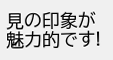見の印象が魅力的です!